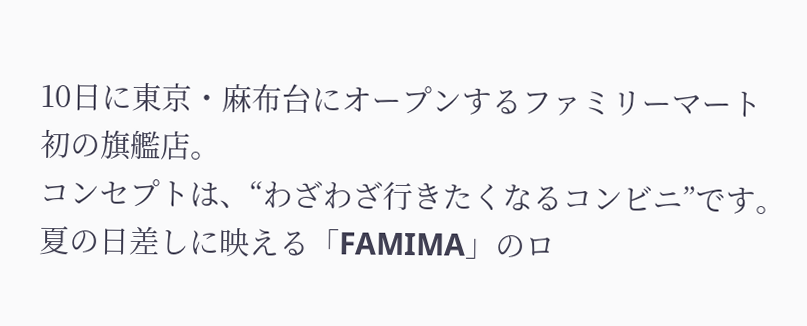10日に東京・麻布台にオープンするファミリーマート初の旗艦店。
コンセプトは、“わざわざ行きたくなるコンビニ”です。
夏の日差しに映える「FAMIMA」のロ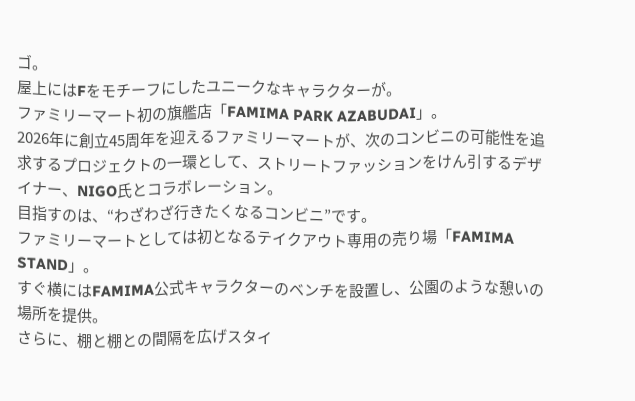ゴ。
屋上にはFをモチーフにしたユニークなキャラクターが。
ファミリーマート初の旗艦店「FAMIMA PARK AZABUDAI」。
2026年に創立45周年を迎えるファミリーマートが、次のコンビニの可能性を追求するプロジェクトの一環として、ストリートファッションをけん引するデザイナー、NIGO氏とコラボレーション。
目指すのは、“わざわざ行きたくなるコンビニ”です。
ファミリーマートとしては初となるテイクアウト専用の売り場「FAMIMA STAND」。
すぐ横にはFAMIMA公式キャラクターのベンチを設置し、公園のような憩いの場所を提供。
さらに、棚と棚との間隔を広げスタイ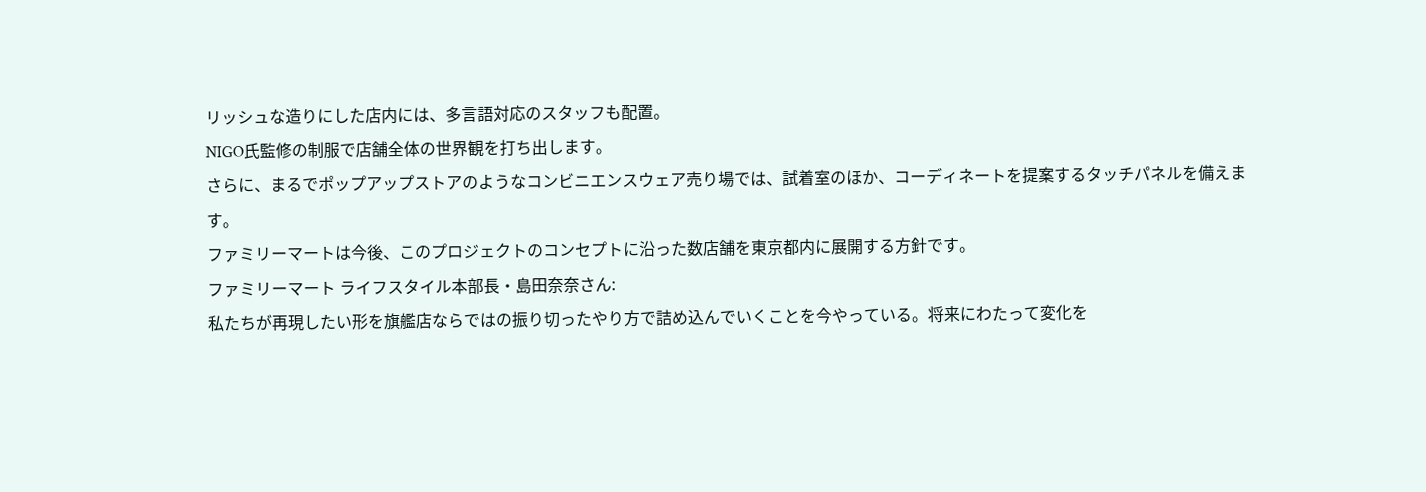リッシュな造りにした店内には、多言語対応のスタッフも配置。
NIGO氏監修の制服で店舗全体の世界観を打ち出します。
さらに、まるでポップアップストアのようなコンビニエンスウェア売り場では、試着室のほか、コーディネートを提案するタッチパネルを備えます。
ファミリーマートは今後、このプロジェクトのコンセプトに沿った数店舗を東京都内に展開する方針です。
ファミリーマート ライフスタイル本部長・島田奈奈さん:
私たちが再現したい形を旗艦店ならではの振り切ったやり方で詰め込んでいくことを今やっている。将来にわたって変化を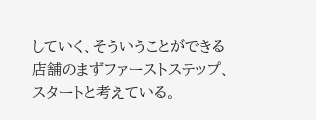していく、そういうことができる店舗のまずファーストステップ、スタートと考えている。